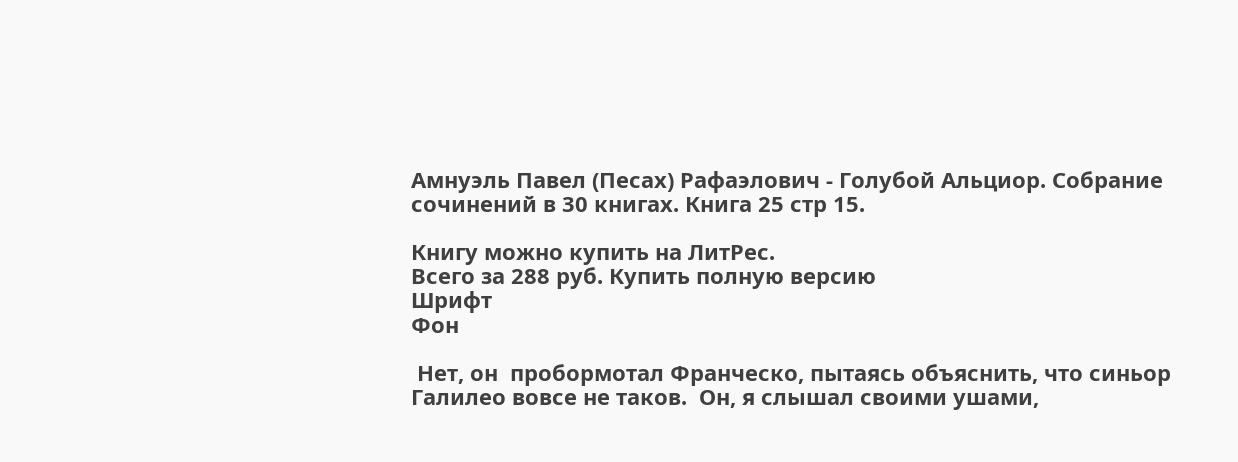Амнуэль Павел (Песах) Рафаэлович - Голубой Альциор. Собрание сочинений в 30 книгах. Книга 25 стр 15.

Книгу можно купить на ЛитРес.
Всего за 288 руб. Купить полную версию
Шрифт
Фон

 Нет, он  пробормотал Франческо, пытаясь объяснить, что синьор Галилео вовсе не таков.  Он, я слышал своими ушами,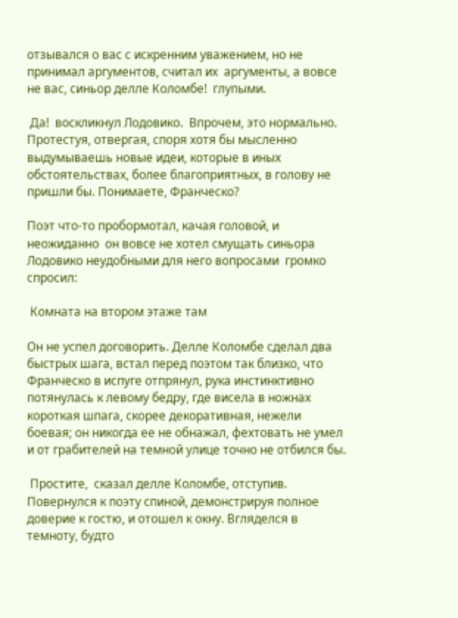отзывался о вас с искренним уважением, но не принимал аргументов, считал их  аргументы, а вовсе не вас, синьор делле Коломбе!  глупыми.

 Да!  воскликнул Лодовико.  Впрочем, это нормально. Протестуя, отвергая, споря хотя бы мысленно  выдумываешь новые идеи, которые в иных обстоятельствах, более благоприятных, в голову не пришли бы. Понимаете, Франческо?

Поэт что-то пробормотал, качая головой, и неожиданно  он вовсе не хотел смущать синьора Лодовико неудобными для него вопросами  громко спросил:

 Комната на втором этаже там

Он не успел договорить. Делле Коломбе сделал два быстрых шага, встал перед поэтом так близко, что Франческо в испуге отпрянул, рука инстинктивно потянулась к левому бедру, где висела в ножнах короткая шпага, скорее декоративная, нежели боевая; он никогда ее не обнажал, фехтовать не умел и от грабителей на темной улице точно не отбился бы.

 Простите,  сказал делле Коломбе, отступив. Повернулся к поэту спиной, демонстрируя полное доверие к гостю, и отошел к окну. Вгляделся в темноту, будто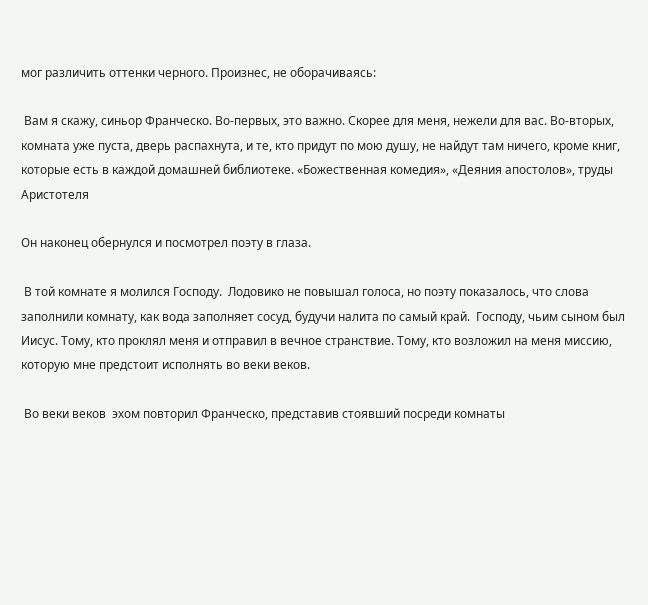мог различить оттенки черного. Произнес, не оборачиваясь:

 Вам я скажу, синьор Франческо. Во-первых, это важно. Скорее для меня, нежели для вас. Во-вторых, комната уже пуста, дверь распахнута, и те, кто придут по мою душу, не найдут там ничего, кроме книг, которые есть в каждой домашней библиотеке. «Божественная комедия», «Деяния апостолов», труды Аристотеля

Он наконец обернулся и посмотрел поэту в глаза.

 В той комнате я молился Господу.  Лодовико не повышал голоса, но поэту показалось, что слова заполнили комнату, как вода заполняет сосуд, будучи налита по самый край.  Господу, чьим сыном был Иисус. Тому, кто проклял меня и отправил в вечное странствие. Тому, кто возложил на меня миссию, которую мне предстоит исполнять во веки веков.

 Во веки веков  эхом повторил Франческо, представив стоявший посреди комнаты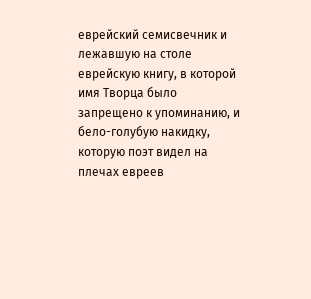еврейский семисвечник и лежавшую на столе еврейскую книгу, в которой имя Творца было запрещено к упоминанию, и бело-голубую накидку, которую поэт видел на плечах евреев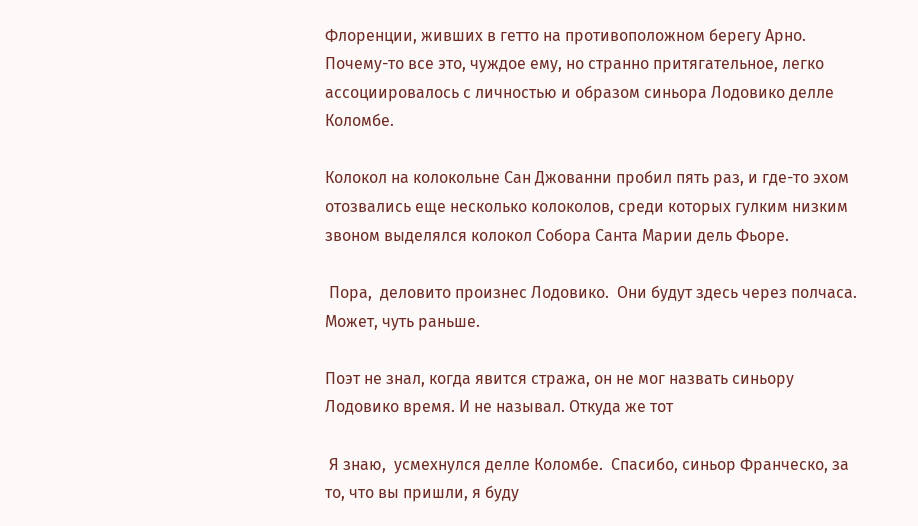Флоренции, живших в гетто на противоположном берегу Арно. Почему-то все это, чуждое ему, но странно притягательное, легко ассоциировалось с личностью и образом синьора Лодовико делле Коломбе.

Колокол на колокольне Сан Джованни пробил пять раз, и где-то эхом отозвались еще несколько колоколов, среди которых гулким низким звоном выделялся колокол Собора Санта Марии дель Фьоре.

 Пора,  деловито произнес Лодовико.  Они будут здесь через полчаса. Может, чуть раньше.

Поэт не знал, когда явится стража, он не мог назвать синьору Лодовико время. И не называл. Откуда же тот

 Я знаю,  усмехнулся делле Коломбе.  Спасибо, синьор Франческо, за то, что вы пришли, я буду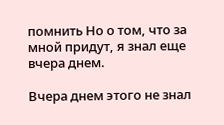помнить Но о том, что за мной придут, я знал еще вчера днем.

Вчера днем этого не знал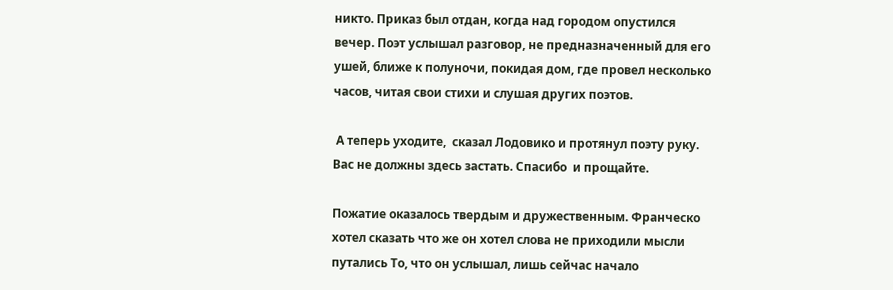никто. Приказ был отдан, когда над городом опустился вечер. Поэт услышал разговор, не предназначенный для его ушей, ближе к полуночи, покидая дом, где провел несколько часов, читая свои стихи и слушая других поэтов.

 А теперь уходите,  сказал Лодовико и протянул поэту руку.  Вас не должны здесь застать. Спасибо  и прощайте.

Пожатие оказалось твердым и дружественным. Франческо хотел сказать что же он хотел слова не приходили мысли путались То, что он услышал, лишь сейчас начало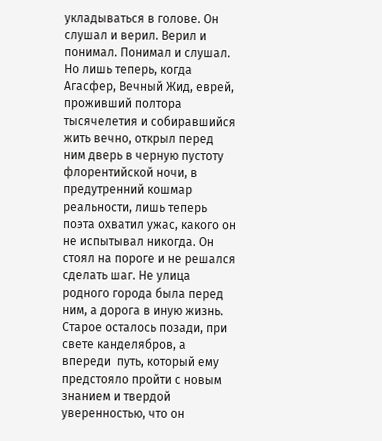укладываться в голове. Он слушал и верил. Верил и понимал. Понимал и слушал. Но лишь теперь, когда Агасфер, Вечный Жид, еврей, проживший полтора тысячелетия и собиравшийся жить вечно, открыл перед ним дверь в черную пустоту флорентийской ночи, в предутренний кошмар реальности, лишь теперь поэта охватил ужас, какого он не испытывал никогда. Он стоял на пороге и не решался сделать шаг. Не улица родного города была перед ним, а дорога в иную жизнь. Старое осталось позади, при свете канделябров, а впереди  путь, который ему предстояло пройти с новым знанием и твердой уверенностью, что он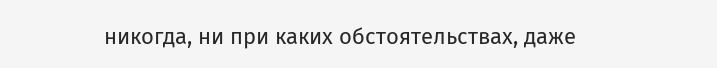никогда, ни при каких обстоятельствах, даже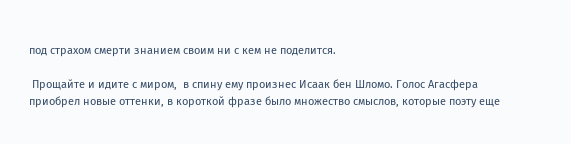под страхом смерти знанием своим ни с кем не поделится.

 Прощайте и идите с миром,  в спину ему произнес Исаак бен Шломо. Голос Агасфера приобрел новые оттенки, в короткой фразе было множество смыслов, которые поэту еще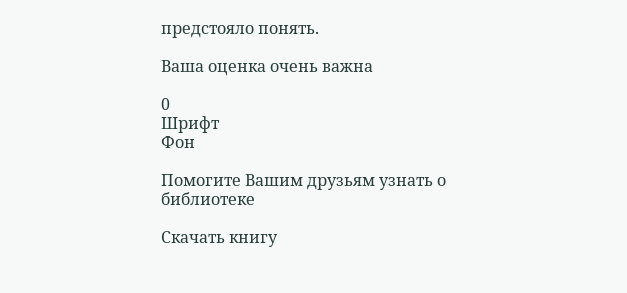предстояло понять.

Ваша оценка очень важна

0
Шрифт
Фон

Помогите Вашим друзьям узнать о библиотеке

Скачать книгу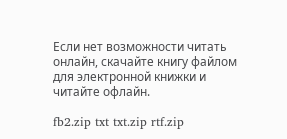Если нет возможности читать онлайн, скачайте книгу файлом для электронной книжки и читайте офлайн.

fb2.zip txt txt.zip rtf.zip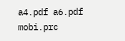a4.pdf a6.pdf mobi.prc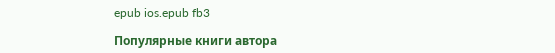epub ios.epub fb3

Популярные книги автора